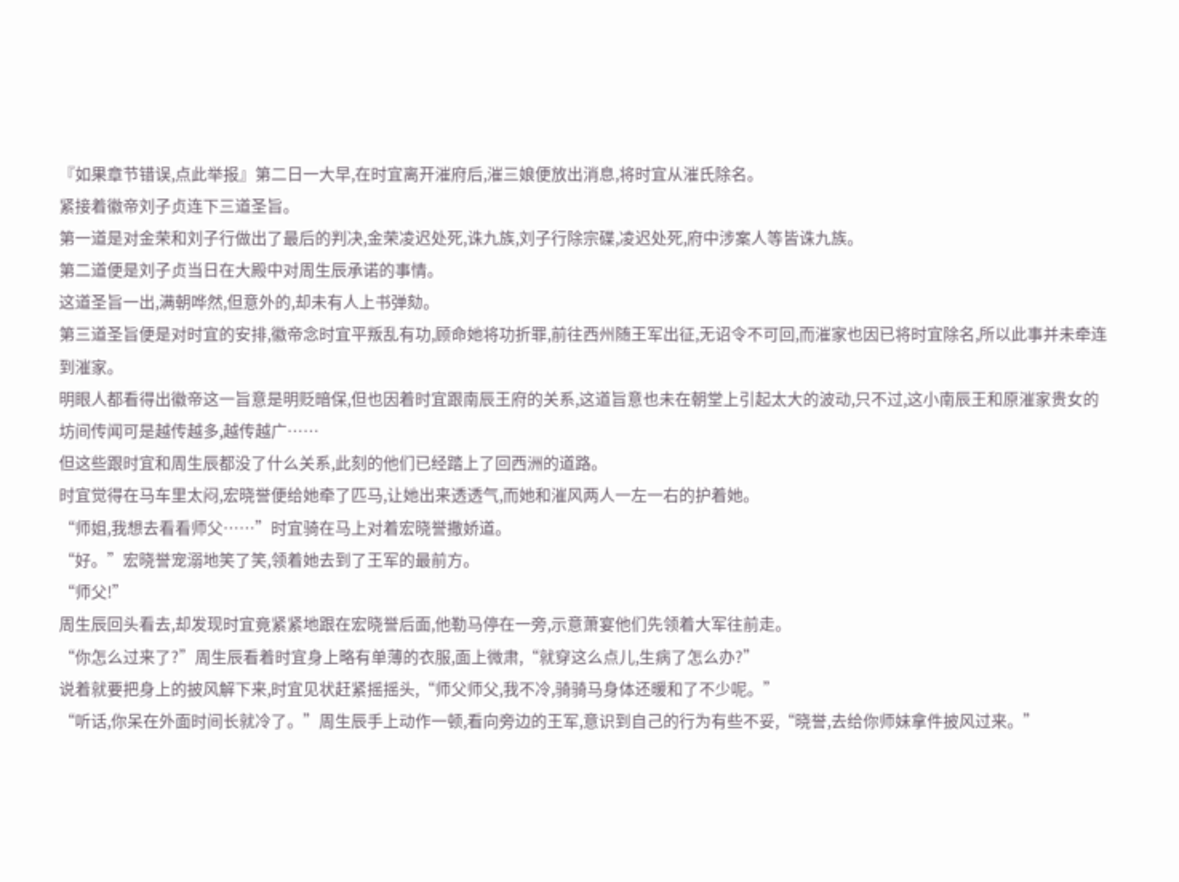『如果章节错误,点此举报』第二日一大早,在时宜离开漼府后,漼三娘便放出消息,将时宜从漼氏除名。
紧接着徽帝刘子贞连下三道圣旨。
第一道是对金荣和刘子行做出了最后的判决,金荣凌迟处死,诛九族,刘子行除宗碟,凌迟处死,府中涉案人等皆诛九族。
第二道便是刘子贞当日在大殿中对周生辰承诺的事情。
这道圣旨一出,满朝哗然,但意外的,却未有人上书弹劾。
第三道圣旨便是对时宜的安排,徽帝念时宜平叛乱有功,顾命她将功折罪,前往西州随王军出征,无诏令不可回,而漼家也因已将时宜除名,所以此事并未牵连到漼家。
明眼人都看得出徽帝这一旨意是明贬暗保,但也因着时宜跟南辰王府的关系,这道旨意也未在朝堂上引起太大的波动,只不过,这小南辰王和原漼家贵女的坊间传闻可是越传越多,越传越广……
但这些跟时宜和周生辰都没了什么关系,此刻的他们已经踏上了回西洲的道路。
时宜觉得在马车里太闷,宏晓誉便给她牵了匹马,让她出来透透气,而她和漼风两人一左一右的护着她。
“师姐,我想去看看师父……”时宜骑在马上对着宏晓誉撒娇道。
“好。”宏晓誉宠溺地笑了笑,领着她去到了王军的最前方。
“师父!”
周生辰回头看去,却发现时宜竟紧紧地跟在宏晓誉后面,他勒马停在一旁,示意萧宴他们先领着大军往前走。
“你怎么过来了?”周生辰看着时宜身上略有单薄的衣服,面上微肃,“就穿这么点儿,生病了怎么办?”
说着就要把身上的披风解下来,时宜见状赶紧摇摇头,“师父师父,我不冷,骑骑马身体还暖和了不少呢。”
“听话,你呆在外面时间长就冷了。”周生辰手上动作一顿,看向旁边的王军,意识到自己的行为有些不妥,“晓誉,去给你师妹拿件披风过来。”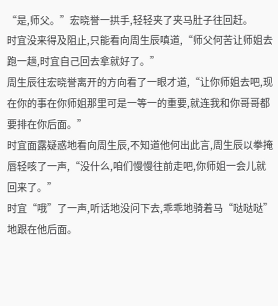“是,师父。”宏晓誉一拱手,轻轻夹了夹马肚子往回赶。
时宜没来得及阻止,只能看向周生辰嗔道,“师父何苦让师姐去跑一趟,时宜自己回去拿就好了。”
周生辰往宏晓誉离开的方向看了一眼才道,“让你师姐去吧,现在你的事在你师姐那里可是一等一的重要,就连我和你哥哥都要排在你后面。”
时宜面露疑惑地看向周生辰,不知道他何出此言,周生辰以拳掩唇轻咳了一声,“没什么,咱们慢慢往前走吧,你师姐一会儿就回来了。”
时宜“哦”了一声,听话地没问下去,乖乖地骑着马“哒哒哒”地跟在他后面。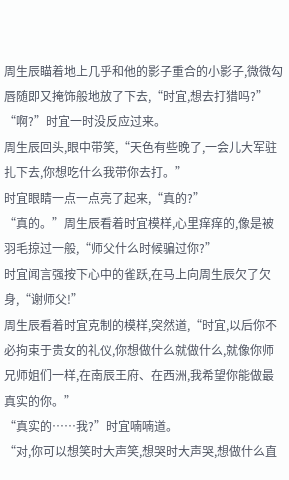周生辰瞄着地上几乎和他的影子重合的小影子,微微勾唇随即又掩饰般地放了下去,“时宜,想去打猎吗?”
“啊?”时宜一时没反应过来。
周生辰回头,眼中带笑,“天色有些晚了,一会儿大军驻扎下去,你想吃什么我带你去打。”
时宜眼睛一点一点亮了起来,“真的?”
“真的。”周生辰看着时宜模样,心里痒痒的,像是被羽毛掠过一般,“师父什么时候骗过你?”
时宜闻言强按下心中的雀跃,在马上向周生辰欠了欠身,“谢师父!”
周生辰看着时宜克制的模样,突然道,“时宜,以后你不必拘束于贵女的礼仪,你想做什么就做什么,就像你师兄师姐们一样,在南辰王府、在西洲,我希望你能做最真实的你。”
“真实的……我?”时宜喃喃道。
“对,你可以想笑时大声笑,想哭时大声哭,想做什么直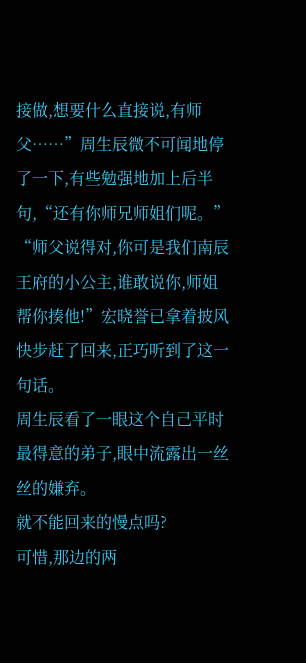接做,想要什么直接说,有师父……”周生辰微不可闻地停了一下,有些勉强地加上后半句,“还有你师兄师姐们呢。”
“师父说得对,你可是我们南辰王府的小公主,谁敢说你,师姐帮你揍他!”宏晓誉已拿着披风快步赶了回来,正巧听到了这一句话。
周生辰看了一眼这个自己平时最得意的弟子,眼中流露出一丝丝的嫌弃。
就不能回来的慢点吗?
可惜,那边的两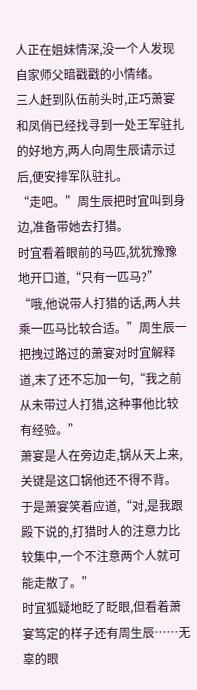人正在姐妹情深,没一个人发现自家师父暗戳戳的小情绪。
三人赶到队伍前头时,正巧萧宴和凤俏已经找寻到一处王军驻扎的好地方,两人向周生辰请示过后,便安排军队驻扎。
“走吧。”周生辰把时宜叫到身边,准备带她去打猎。
时宜看着眼前的马匹,犹犹豫豫地开口道,“只有一匹马?”
“哦,他说带人打猎的话,两人共乘一匹马比较合适。”周生辰一把拽过路过的萧宴对时宜解释道,末了还不忘加一句,“我之前从未带过人打猎,这种事他比较有经验。”
萧宴是人在旁边走,锅从天上来,关键是这口锅他还不得不背。
于是萧宴笑着应道,“对,是我跟殿下说的,打猎时人的注意力比较集中,一个不注意两个人就可能走散了。”
时宜狐疑地眨了眨眼,但看着萧宴笃定的样子还有周生辰……无辜的眼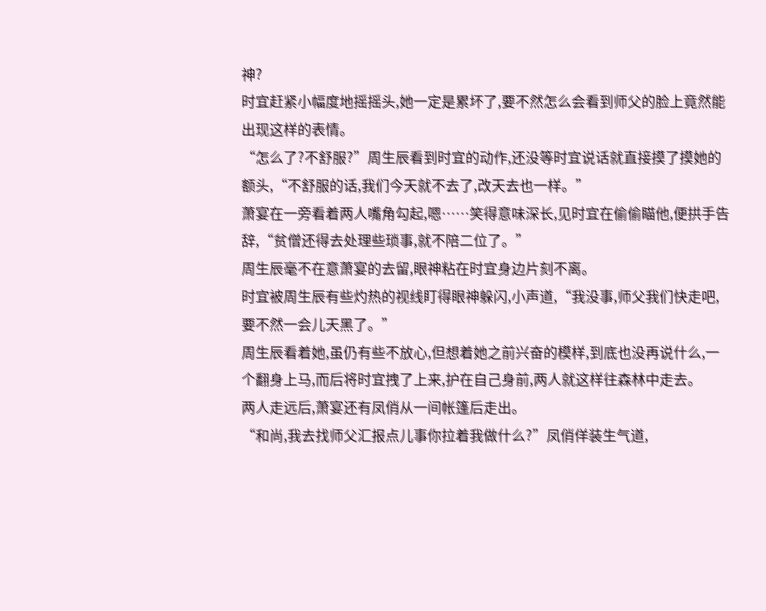神?
时宜赶紧小幅度地摇摇头,她一定是累坏了,要不然怎么会看到师父的脸上竟然能出现这样的表情。
“怎么了?不舒服?”周生辰看到时宜的动作,还没等时宜说话就直接摸了摸她的额头,“不舒服的话,我们今天就不去了,改天去也一样。”
萧宴在一旁看着两人嘴角勾起,嗯……笑得意味深长,见时宜在偷偷瞄他,便拱手告辞,“贫僧还得去处理些琐事,就不陪二位了。”
周生辰毫不在意萧宴的去留,眼神粘在时宜身边片刻不离。
时宜被周生辰有些灼热的视线盯得眼神躲闪,小声道,“我没事,师父我们快走吧,要不然一会儿天黑了。”
周生辰看着她,虽仍有些不放心,但想着她之前兴奋的模样,到底也没再说什么,一个翻身上马,而后将时宜拽了上来,护在自己身前,两人就这样往森林中走去。
两人走远后,萧宴还有凤俏从一间帐篷后走出。
“和尚,我去找师父汇报点儿事你拉着我做什么?”凤俏佯装生气道,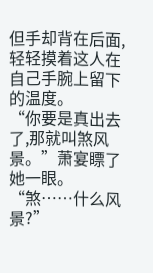但手却背在后面,轻轻摸着这人在自己手腕上留下的温度。
“你要是真出去了,那就叫煞风景。”萧宴瞟了她一眼。
“煞……什么风景?”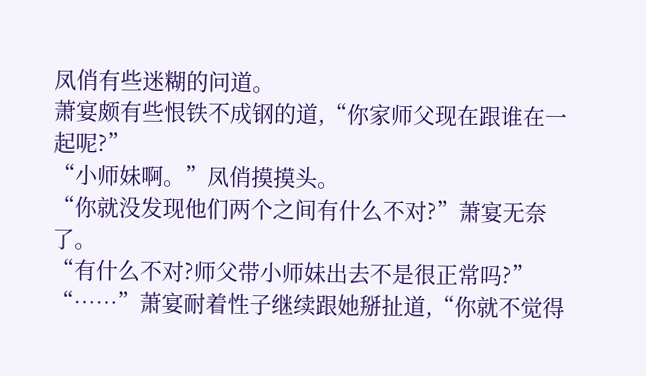凤俏有些迷糊的问道。
萧宴颇有些恨铁不成钢的道,“你家师父现在跟谁在一起呢?”
“小师妹啊。”凤俏摸摸头。
“你就没发现他们两个之间有什么不对?”萧宴无奈了。
“有什么不对?师父带小师妹出去不是很正常吗?”
“……”萧宴耐着性子继续跟她掰扯道,“你就不觉得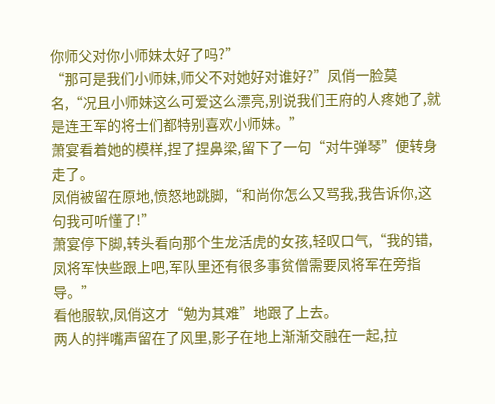你师父对你小师妹太好了吗?”
“那可是我们小师妹,师父不对她好对谁好?”凤俏一脸莫名,“况且小师妹这么可爱这么漂亮,别说我们王府的人疼她了,就是连王军的将士们都特别喜欢小师妹。”
萧宴看着她的模样,捏了捏鼻梁,留下了一句“对牛弹琴”便转身走了。
凤俏被留在原地,愤怒地跳脚,“和尚你怎么又骂我,我告诉你,这句我可听懂了!”
萧宴停下脚,转头看向那个生龙活虎的女孩,轻叹口气,“我的错,凤将军快些跟上吧,军队里还有很多事贫僧需要凤将军在旁指导。”
看他服软,凤俏这才“勉为其难”地跟了上去。
两人的拌嘴声留在了风里,影子在地上渐渐交融在一起,拉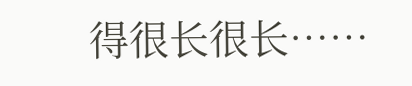得很长很长……